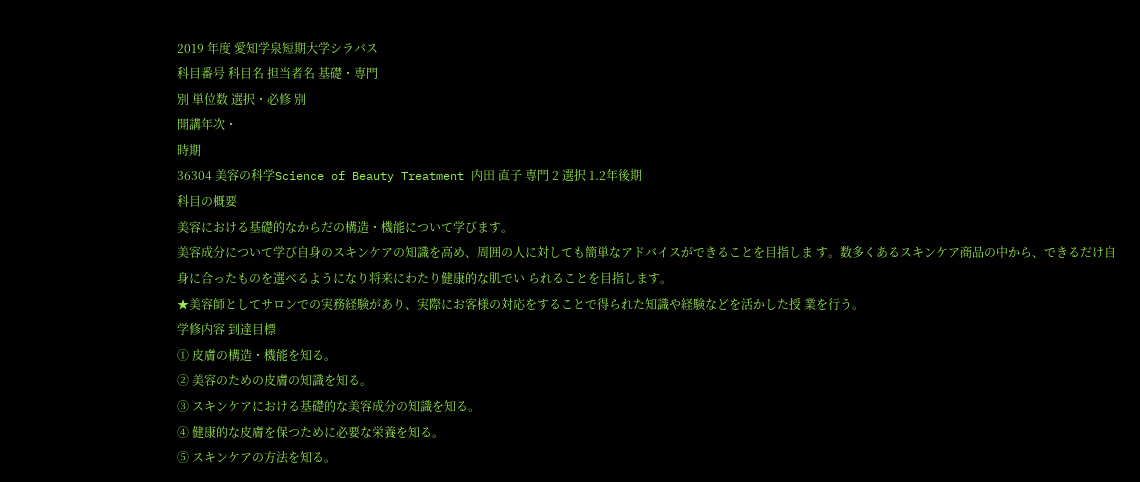2019 年度 愛知学泉短期大学シラバス
科目番号 科目名 担当者名 基礎・専門
別 単位数 選択・必修 別
開講年次・
時期
36304 美容の科学Science of Beauty Treatment 内田 直子 専門 2 選択 1.2年後期
科目の概要
美容における基礎的なからだの構造・機能について学びます。
美容成分について学び自身のスキンケアの知識を高め、周囲の人に対しても簡単なアドバイスができることを目指しま す。数多くあるスキンケア商品の中から、できるだけ自身に合ったものを選べるようになり将来にわたり健康的な肌でい られることを目指します。
★美容師としてサロンでの実務経験があり、実際にお客様の対応をすることで得られた知識や経験などを活かした授 業を行う。
学修内容 到達目標
① 皮膚の構造・機能を知る。
② 美容のための皮膚の知識を知る。
③ スキンケアにおける基礎的な美容成分の知識を知る。
④ 健康的な皮膚を保つために必要な栄養を知る。
⑤ スキンケアの方法を知る。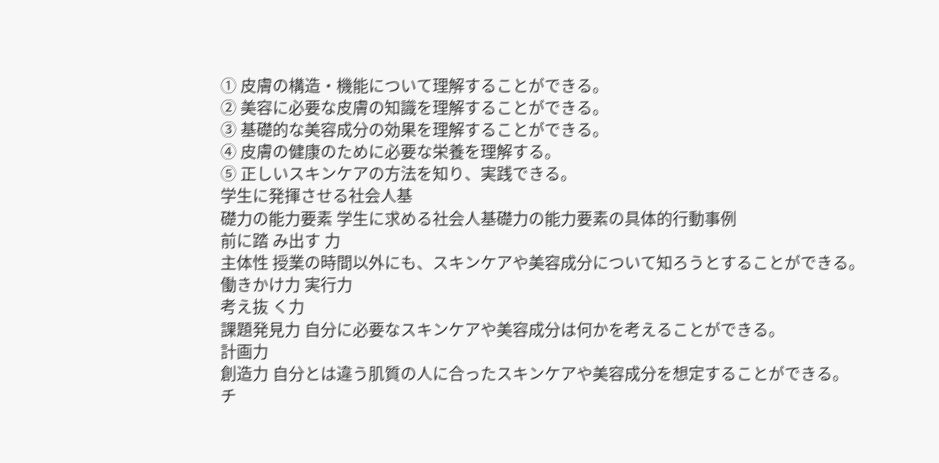① 皮膚の構造・機能について理解することができる。
② 美容に必要な皮膚の知識を理解することができる。
③ 基礎的な美容成分の効果を理解することができる。
④ 皮膚の健康のために必要な栄養を理解する。
⑤ 正しいスキンケアの方法を知り、実践できる。
学生に発揮させる社会人基
礎力の能力要素 学生に求める社会人基礎力の能力要素の具体的行動事例
前に踏 み出す 力
主体性 授業の時間以外にも、スキンケアや美容成分について知ろうとすることができる。
働きかけ力 実行力
考え抜 く力
課題発見力 自分に必要なスキンケアや美容成分は何かを考えることができる。
計画力
創造力 自分とは違う肌質の人に合ったスキンケアや美容成分を想定することができる。
チ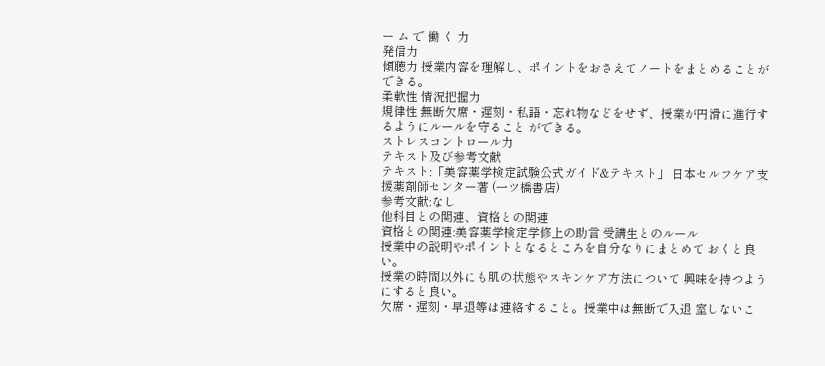ー ム で 働 く 力
発信力
傾聴力 授業内容を理解し、ポイントをおさえてノートをまとめることができる。
柔軟性 情況把握力
規律性 無断欠席・遅刻・私語・忘れ物などをせず、授業が円滑に進行するようにルールを守ること ができる。
ストレスコントロール力
テキスト及び参考文献
テキスト:「美容薬学検定試験公式ガイド&テキスト」 日本セルフケア支援薬剤師センター著 (一ツ橋書店)
参考文献:なし
他科目との関連、資格との関連
資格との関連:美容薬学検定学修上の助言 受講生とのルール
授業中の説明やポイントとなるところを自分なりにまとめて おくと良い。
授業の時間以外にも肌の状態やスキンケア方法について 興味を持つようにすると良い。
欠席・遅刻・早退等は連絡すること。授業中は無断で入退 室しないこ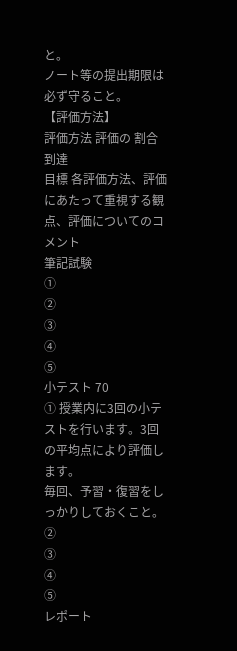と。
ノート等の提出期限は必ず守ること。
【評価方法】
評価方法 評価の 割合
到達
目標 各評価方法、評価にあたって重視する観点、評価についてのコメント
筆記試験
①
②
③
④
⑤
小テスト 70
① 授業内に3回の小テストを行います。3回の平均点により評価します。
毎回、予習・復習をしっかりしておくこと。
②
③
④
⑤
レポート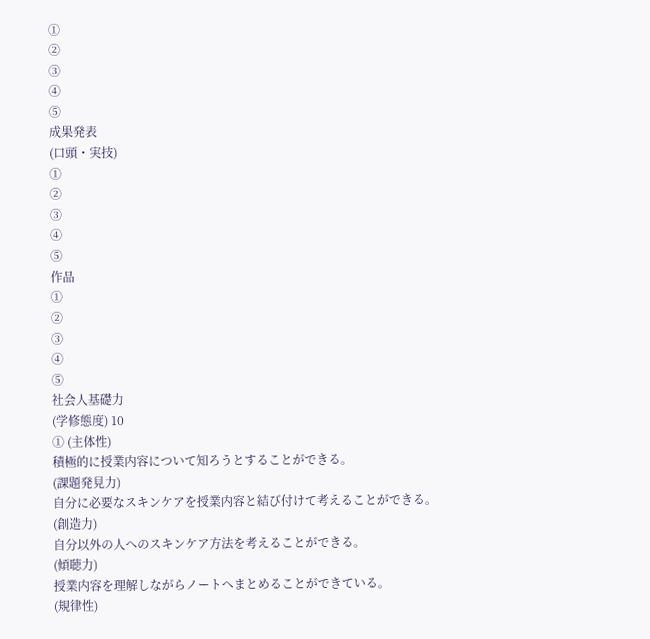①
②
③
④
⑤
成果発表
(口頭・実技)
①
②
③
④
⑤
作品
①
②
③
④
⑤
社会人基礎力
(学修態度) 10
① (主体性)
積極的に授業内容について知ろうとすることができる。
(課題発見力)
自分に必要なスキンケアを授業内容と結び付けて考えることができる。
(創造力)
自分以外の人へのスキンケア方法を考えることができる。
(傾聴力)
授業内容を理解しながらノートへまとめることができている。
(規律性)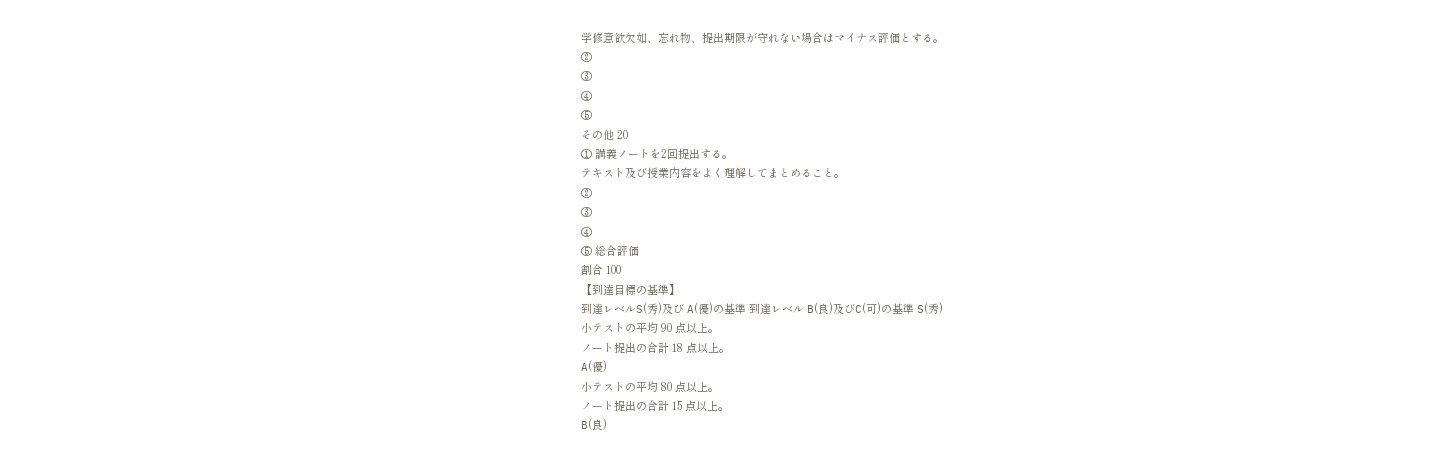学修意欲欠如、忘れ物、提出期限が守れない場合はマイナス評価とする。
②
③
④
⑤
その他 20
① 講義ノートを2回提出する。
テキスト及び授業内容をよく理解してまとめること。
②
③
④
⑤ 総合評価
割合 100
【到達目標の基準】
到達レベルS(秀)及び A(優)の基準 到達レベル B(良)及びC(可)の基準 S(秀)
小テストの平均 90 点以上。
ノート提出の合計 18 点以上。
A(優)
小テストの平均 80 点以上。
ノート提出の合計 15 点以上。
B(良)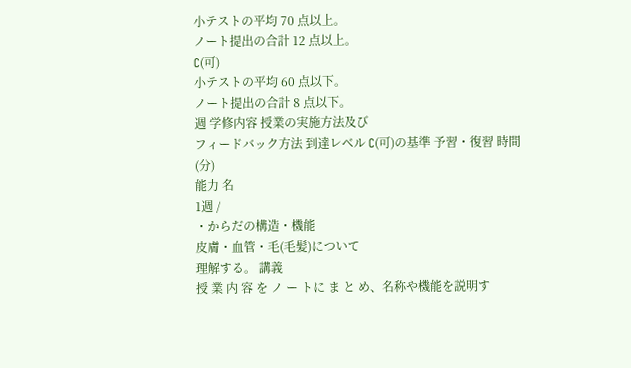小テストの平均 70 点以上。
ノート提出の合計 12 点以上。
C(可)
小テストの平均 60 点以下。
ノート提出の合計 8 点以下。
週 学修内容 授業の実施方法及び
フィードバック方法 到達レベル C(可)の基準 予習・復習 時間
(分)
能力 名
1週 /
・からだの構造・機能
皮膚・血管・毛(毛髪)について
理解する。 講義
授 業 内 容 を ノ ー トに ま と め、名称や機能を説明す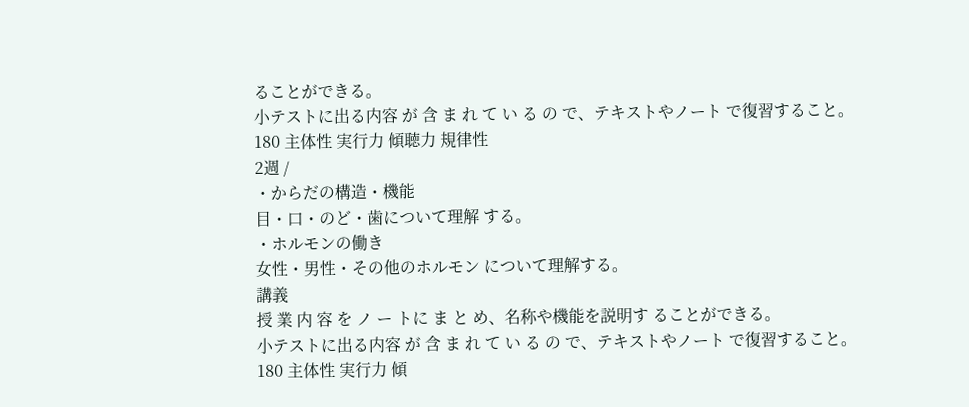ることができる。
小テストに出る内容 が 含 ま れ て い る の で、テキストやノート で復習すること。
180 主体性 実行力 傾聴力 規律性
2週 /
・からだの構造・機能
目・口・のど・歯について理解 する。
・ホルモンの働き
女性・男性・その他のホルモン について理解する。
講義
授 業 内 容 を ノ ー トに ま と め、名称や機能を説明す ることができる。
小テストに出る内容 が 含 ま れ て い る の で、テキストやノート で復習すること。
180 主体性 実行力 傾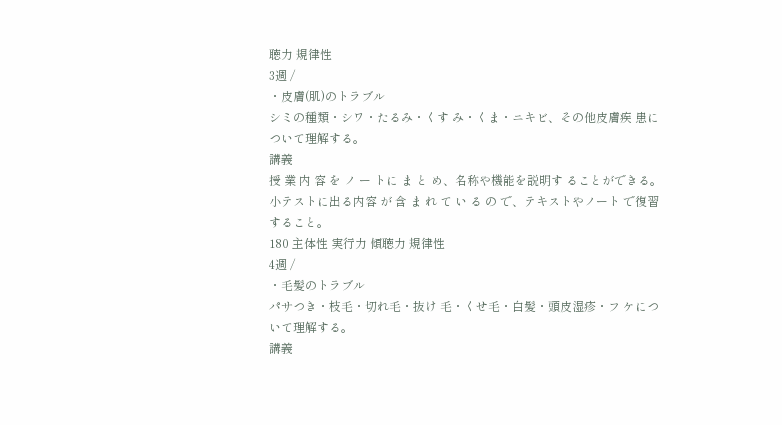聴力 規律性
3週 /
・皮膚(肌)のトラブル
シミの種類・シワ・たるみ・くす み・くま・ニキビ、その他皮膚疾 患について理解する。
講義
授 業 内 容 を ノ ー トに ま と め、名称や機能を説明す ることができる。
小テストに出る内容 が 含 ま れ て い る の で、テキストやノート で復習すること。
180 主体性 実行力 傾聴力 規律性
4週 /
・毛髪のトラブル
パサつき・枝毛・切れ毛・抜け 毛・くせ毛・白髪・頭皮湿疹・フ ケについて理解する。
講義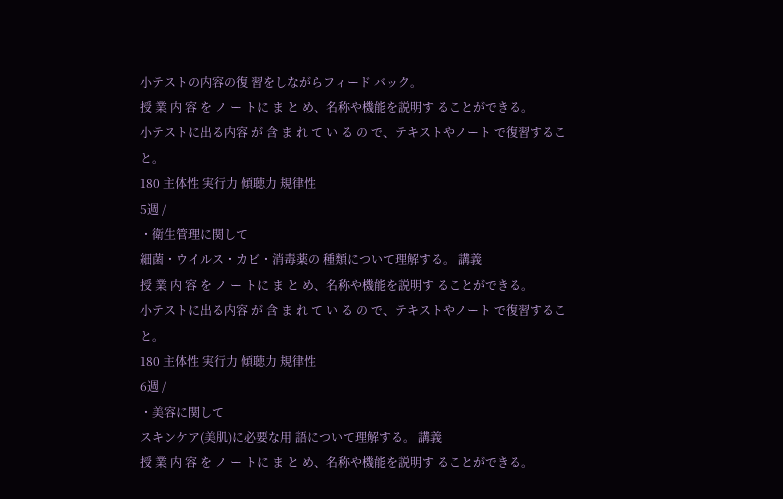小テストの内容の復 習をしながらフィード バック。
授 業 内 容 を ノ ー トに ま と め、名称や機能を説明す ることができる。
小テストに出る内容 が 含 ま れ て い る の で、テキストやノート で復習すること。
180 主体性 実行力 傾聴力 規律性
5週 /
・衛生管理に関して
細菌・ウイルス・カビ・消毒薬の 種類について理解する。 講義
授 業 内 容 を ノ ー トに ま と め、名称や機能を説明す ることができる。
小テストに出る内容 が 含 ま れ て い る の で、テキストやノート で復習すること。
180 主体性 実行力 傾聴力 規律性
6週 /
・美容に関して
スキンケア(美肌)に必要な用 語について理解する。 講義
授 業 内 容 を ノ ー トに ま と め、名称や機能を説明す ることができる。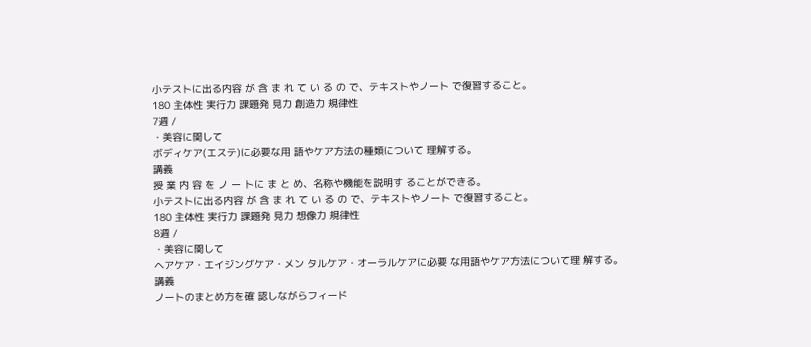小テストに出る内容 が 含 ま れ て い る の で、テキストやノート で復習すること。
180 主体性 実行力 課題発 見力 創造力 規律性
7週 /
・美容に関して
ボディケア(エステ)に必要な用 語やケア方法の種類について 理解する。
講義
授 業 内 容 を ノ ー トに ま と め、名称や機能を説明す ることができる。
小テストに出る内容 が 含 ま れ て い る の で、テキストやノート で復習すること。
180 主体性 実行力 課題発 見力 想像力 規律性
8週 /
・美容に関して
ヘアケア・エイジングケア・メン タルケア・オーラルケアに必要 な用語やケア方法について理 解する。
講義
ノートのまとめ方を確 認しながらフィード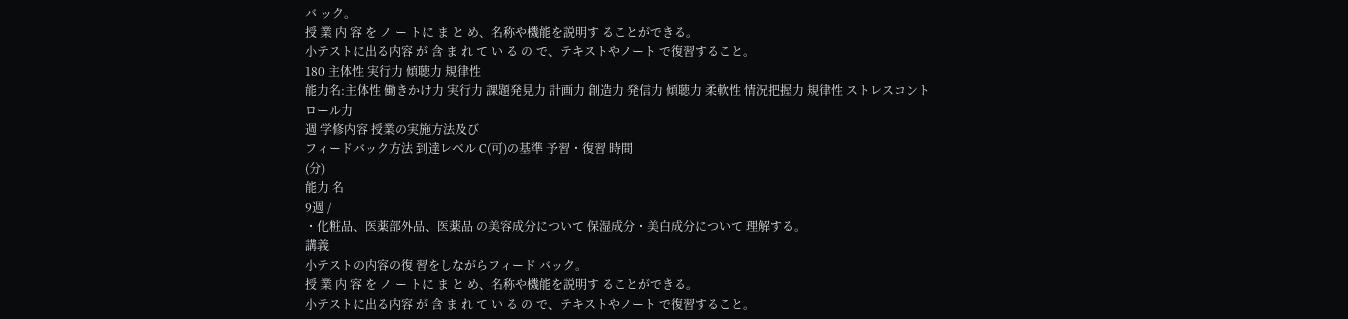バ ック。
授 業 内 容 を ノ ー トに ま と め、名称や機能を説明す ることができる。
小テストに出る内容 が 含 ま れ て い る の で、テキストやノート で復習すること。
180 主体性 実行力 傾聴力 規律性
能力名:主体性 働きかけ力 実行力 課題発見力 計画力 創造力 発信力 傾聴力 柔軟性 情況把握力 規律性 ストレスコントロール力
週 学修内容 授業の実施方法及び
フィードバック方法 到達レベル C(可)の基準 予習・復習 時間
(分)
能力 名
9週 /
・化粧品、医薬部外品、医薬品 の美容成分について 保湿成分・美白成分について 理解する。
講義
小テストの内容の復 習をしながらフィード バック。
授 業 内 容 を ノ ー トに ま と め、名称や機能を説明す ることができる。
小テストに出る内容 が 含 ま れ て い る の で、テキストやノート で復習すること。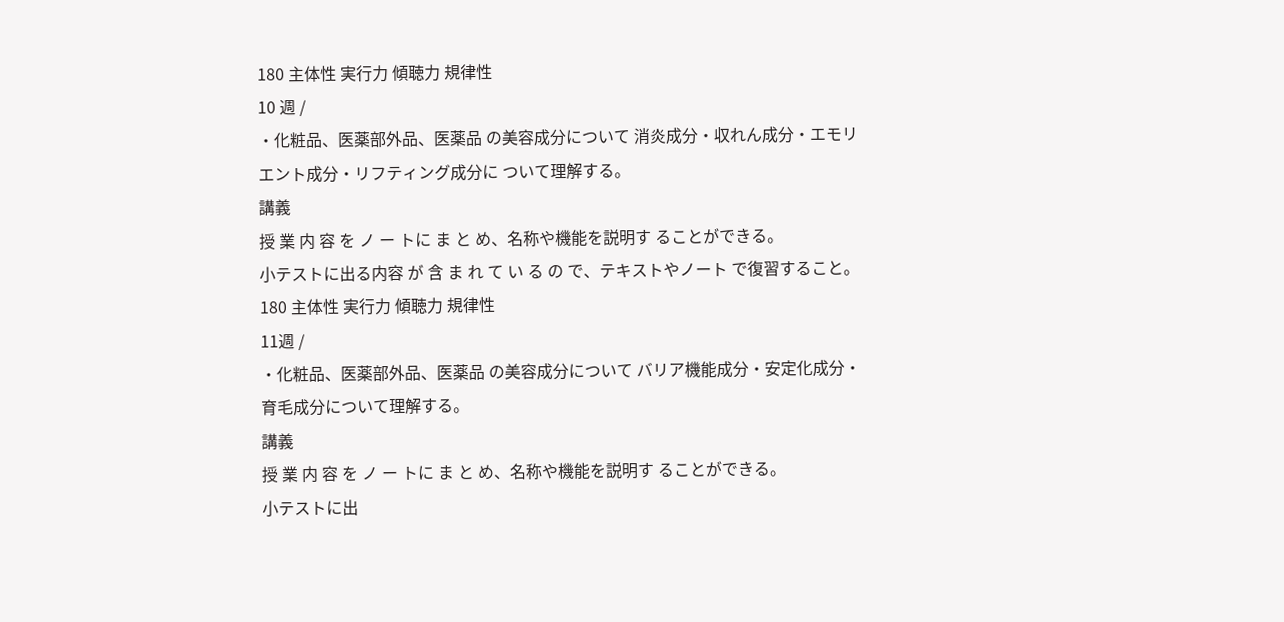180 主体性 実行力 傾聴力 規律性
10 週 /
・化粧品、医薬部外品、医薬品 の美容成分について 消炎成分・収れん成分・エモリ エント成分・リフティング成分に ついて理解する。
講義
授 業 内 容 を ノ ー トに ま と め、名称や機能を説明す ることができる。
小テストに出る内容 が 含 ま れ て い る の で、テキストやノート で復習すること。
180 主体性 実行力 傾聴力 規律性
11週 /
・化粧品、医薬部外品、医薬品 の美容成分について バリア機能成分・安定化成分・
育毛成分について理解する。
講義
授 業 内 容 を ノ ー トに ま と め、名称や機能を説明す ることができる。
小テストに出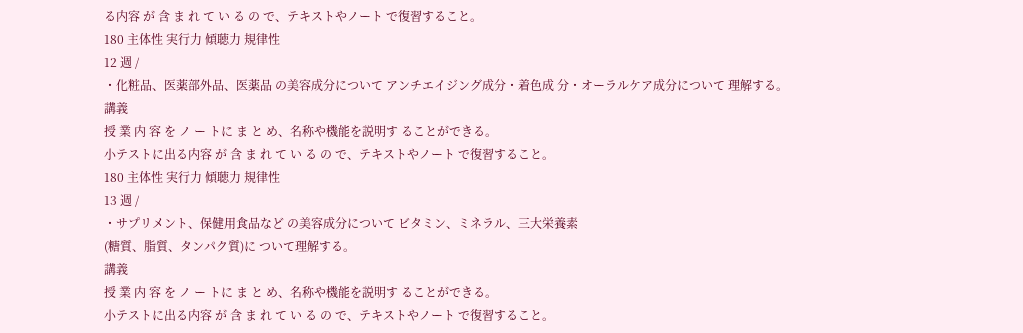る内容 が 含 ま れ て い る の で、テキストやノート で復習すること。
180 主体性 実行力 傾聴力 規律性
12 週 /
・化粧品、医薬部外品、医薬品 の美容成分について アンチエイジング成分・着色成 分・オーラルケア成分について 理解する。
講義
授 業 内 容 を ノ ー トに ま と め、名称や機能を説明す ることができる。
小テストに出る内容 が 含 ま れ て い る の で、テキストやノート で復習すること。
180 主体性 実行力 傾聴力 規律性
13 週 /
・サプリメント、保健用食品など の美容成分について ビタミン、ミネラル、三大栄養素
(糖質、脂質、タンパク質)に ついて理解する。
講義
授 業 内 容 を ノ ー トに ま と め、名称や機能を説明す ることができる。
小テストに出る内容 が 含 ま れ て い る の で、テキストやノート で復習すること。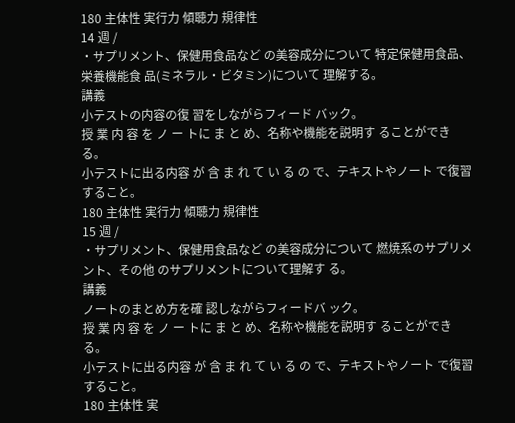180 主体性 実行力 傾聴力 規律性
14 週 /
・サプリメント、保健用食品など の美容成分について 特定保健用食品、栄養機能食 品(ミネラル・ビタミン)について 理解する。
講義
小テストの内容の復 習をしながらフィード バック。
授 業 内 容 を ノ ー トに ま と め、名称や機能を説明す ることができる。
小テストに出る内容 が 含 ま れ て い る の で、テキストやノート で復習すること。
180 主体性 実行力 傾聴力 規律性
15 週 /
・サプリメント、保健用食品など の美容成分について 燃焼系のサプリメント、その他 のサプリメントについて理解す る。
講義
ノートのまとめ方を確 認しながらフィードバ ック。
授 業 内 容 を ノ ー トに ま と め、名称や機能を説明す ることができる。
小テストに出る内容 が 含 ま れ て い る の で、テキストやノート で復習すること。
180 主体性 実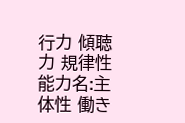行力 傾聴力 規律性
能力名:主体性 働き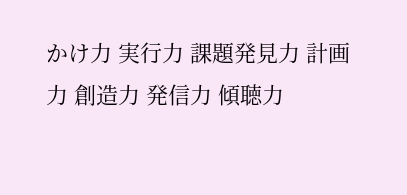かけ力 実行力 課題発見力 計画力 創造力 発信力 傾聴力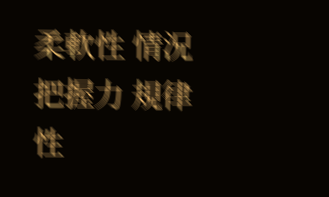柔軟性 情況把握力 規律性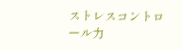ストレスコントロール力